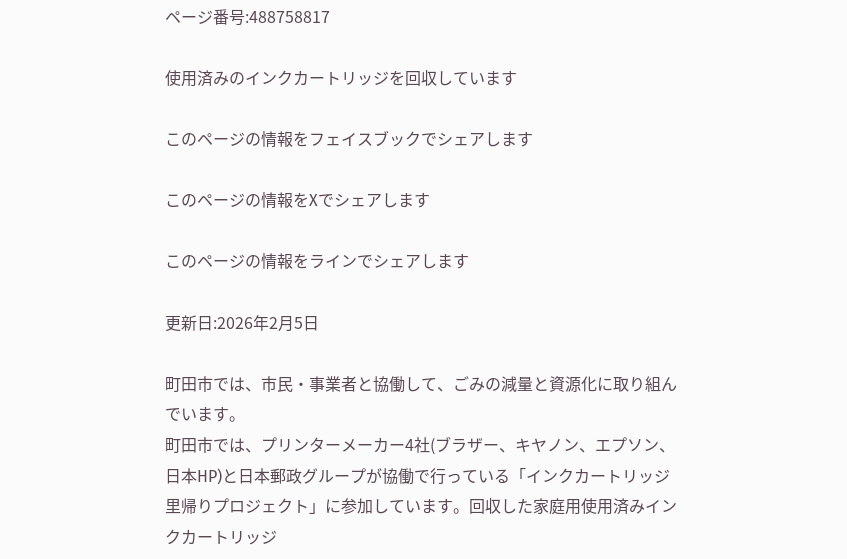ページ番号:488758817

使用済みのインクカートリッジを回収しています

このページの情報をフェイスブックでシェアします

このページの情報をXでシェアします

このページの情報をラインでシェアします

更新日:2026年2月5日

町田市では、市民・事業者と協働して、ごみの減量と資源化に取り組んでいます。
町田市では、プリンターメーカー4社(ブラザー、キヤノン、エプソン、日本HP)と日本郵政グループが協働で行っている「インクカートリッジ里帰りプロジェクト」に参加しています。回収した家庭用使用済みインクカートリッジ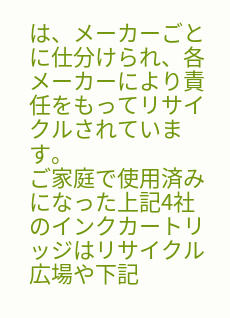は、メーカーごとに仕分けられ、各メーカーにより責任をもってリサイクルされています。
ご家庭で使用済みになった上記4社のインクカートリッジはリサイクル広場や下記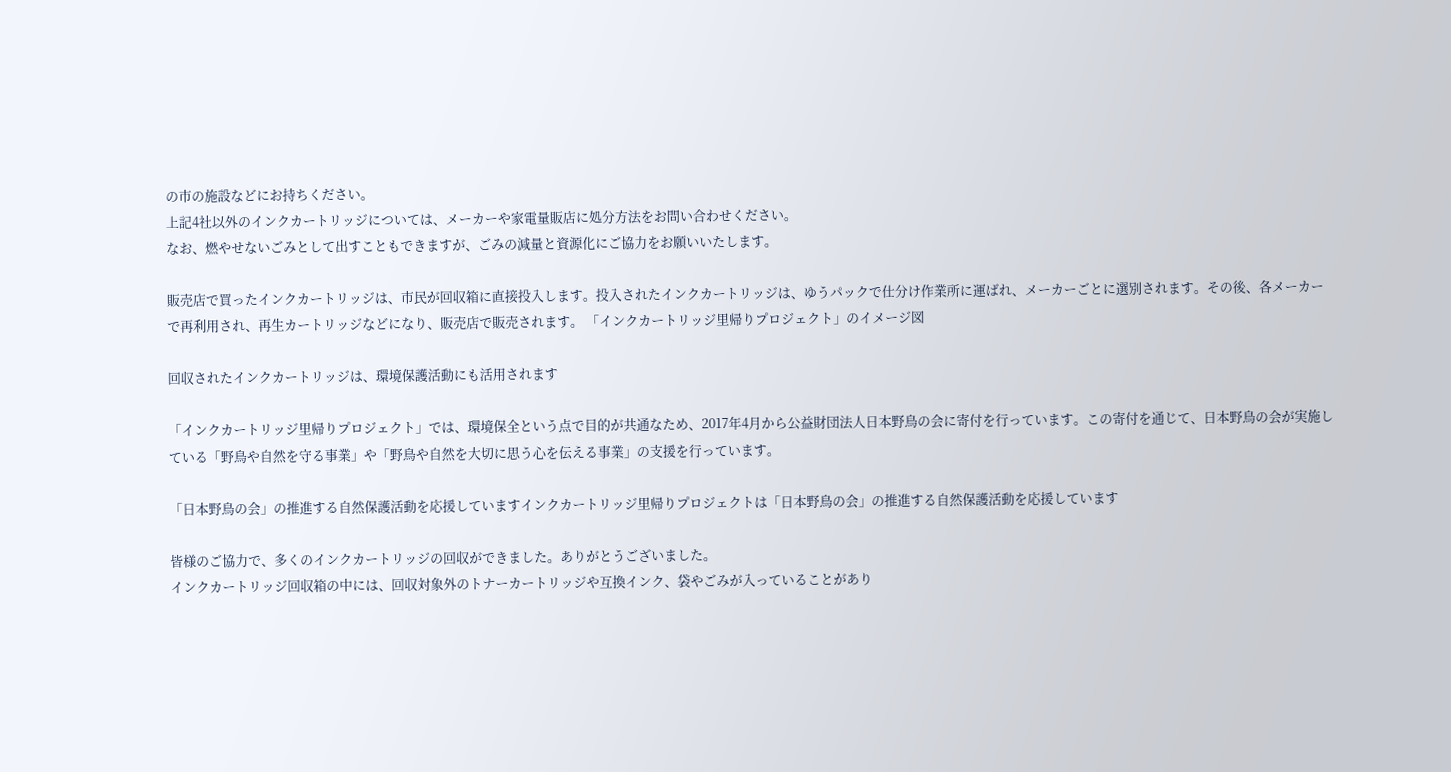の市の施設などにお持ちください。
上記4社以外のインクカートリッジについては、メーカーや家電量販店に処分方法をお問い合わせください。
なお、燃やせないごみとして出すこともできますが、ごみの減量と資源化にご協力をお願いいたします。

販売店で買ったインクカートリッジは、市民が回収箱に直接投入します。投入されたインクカートリッジは、ゆうパックで仕分け作業所に運ばれ、メーカーごとに選別されます。その後、各メーカーで再利用され、再生カートリッジなどになり、販売店で販売されます。 「インクカートリッジ里帰りプロジェクト」のイメージ図

回収されたインクカートリッジは、環境保護活動にも活用されます

「インクカートリッジ里帰りプロジェクト」では、環境保全という点で目的が共通なため、2017年4月から公益財団法人日本野鳥の会に寄付を行っています。この寄付を通じて、日本野鳥の会が実施している「野鳥や自然を守る事業」や「野鳥や自然を大切に思う心を伝える事業」の支援を行っています。

「日本野鳥の会」の推進する自然保護活動を応援していますインクカートリッジ里帰りプロジェクトは「日本野鳥の会」の推進する自然保護活動を応援しています

皆様のご協力で、多くのインクカートリッジの回収ができました。ありがとうございました。
インクカートリッジ回収箱の中には、回収対象外のトナーカートリッジや互換インク、袋やごみが入っていることがあり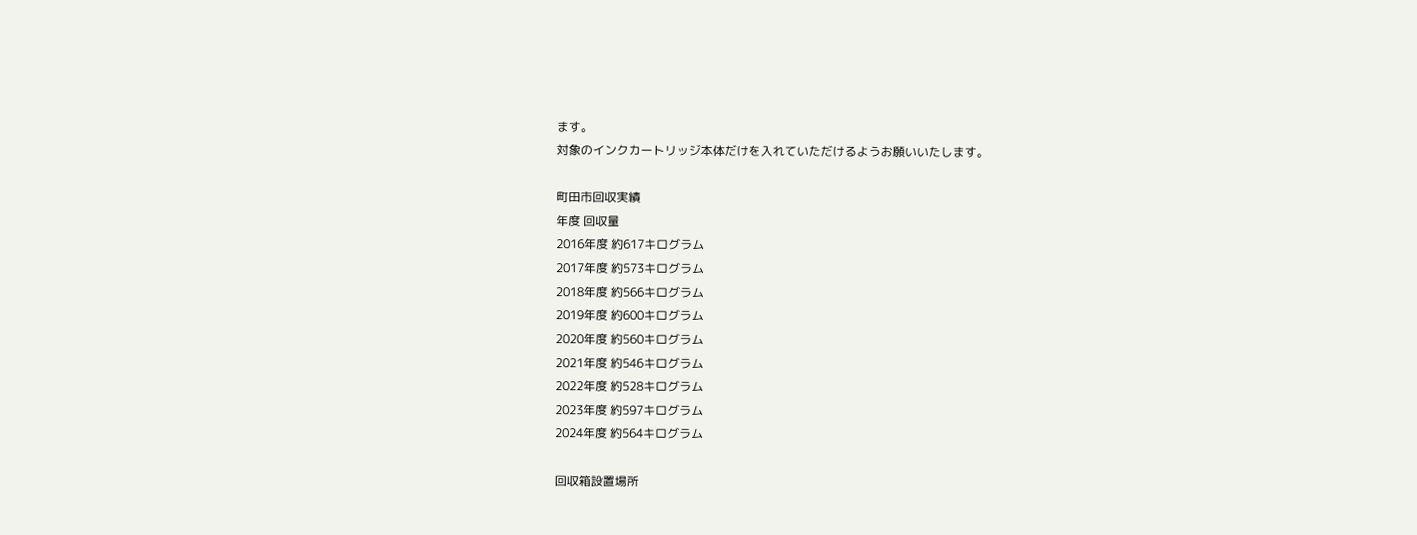ます。
対象のインクカートリッジ本体だけを入れていただけるようお願いいたします。

町田市回収実績
年度 回収量
2016年度 約617キログラム
2017年度 約573キログラム
2018年度 約566キログラム
2019年度 約600キログラム
2020年度 約560キログラム
2021年度 約546キログラム
2022年度 約528キログラム
2023年度 約597キログラム
2024年度 約564キログラム

回収箱設置場所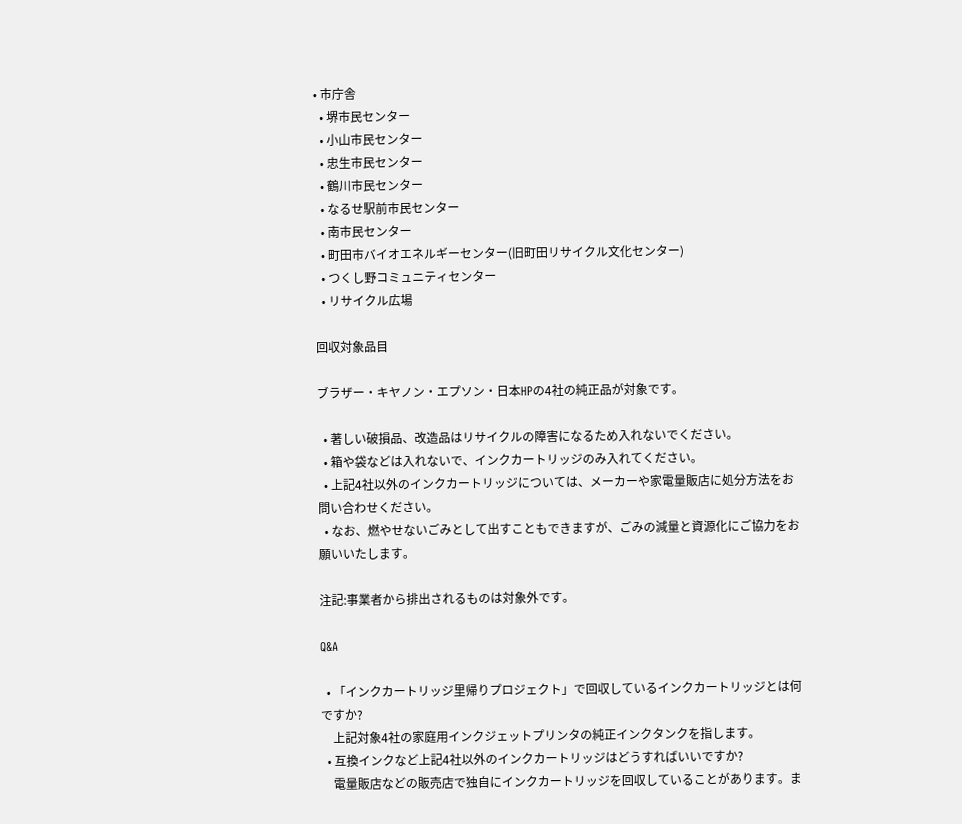• 市庁舎
  • 堺市民センター
  • 小山市民センター
  • 忠生市民センター
  • 鶴川市民センター
  • なるせ駅前市民センター
  • 南市民センター
  • 町田市バイオエネルギーセンター(旧町田リサイクル文化センター)
  • つくし野コミュニティセンター
  • リサイクル広場

回収対象品目

ブラザー・キヤノン・エプソン・日本HPの4社の純正品が対象です。

  • 著しい破損品、改造品はリサイクルの障害になるため入れないでください。
  • 箱や袋などは入れないで、インクカートリッジのみ入れてください。
  • 上記4社以外のインクカートリッジについては、メーカーや家電量販店に処分方法をお問い合わせください。
  • なお、燃やせないごみとして出すこともできますが、ごみの減量と資源化にご協力をお願いいたします。

注記:事業者から排出されるものは対象外です。

Q&A

  • 「インクカートリッジ里帰りプロジェクト」で回収しているインクカートリッジとは何ですか?
    上記対象4社の家庭用インクジェットプリンタの純正インクタンクを指します。
  • 互換インクなど上記4社以外のインクカートリッジはどうすればいいですか?
    電量販店などの販売店で独自にインクカートリッジを回収していることがあります。ま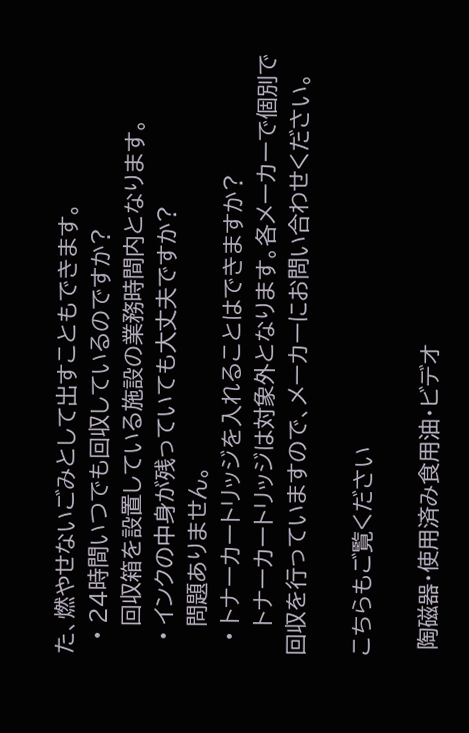た、燃やせないごみとして出すこともできます。
  • 24時間いつでも回収しているのですか?
    回収箱を設置している施設の業務時間内となります。
  • インクの中身が残っていても大丈夫ですか?
    問題ありません。
  • トナーカートリッジを入れることはできますか?
    トナーカートリッジは対象外となります。各メーカーで個別で回収を行っていますので、メーカーにお問い合わせください。

こちらもご覧ください

 陶磁器・使用済み食用油・ビデオ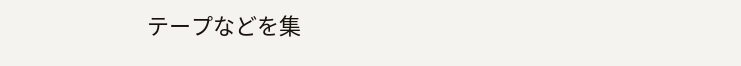テープなどを集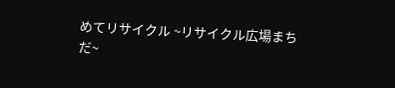めてリサイクル ~リサイクル広場まちだ~